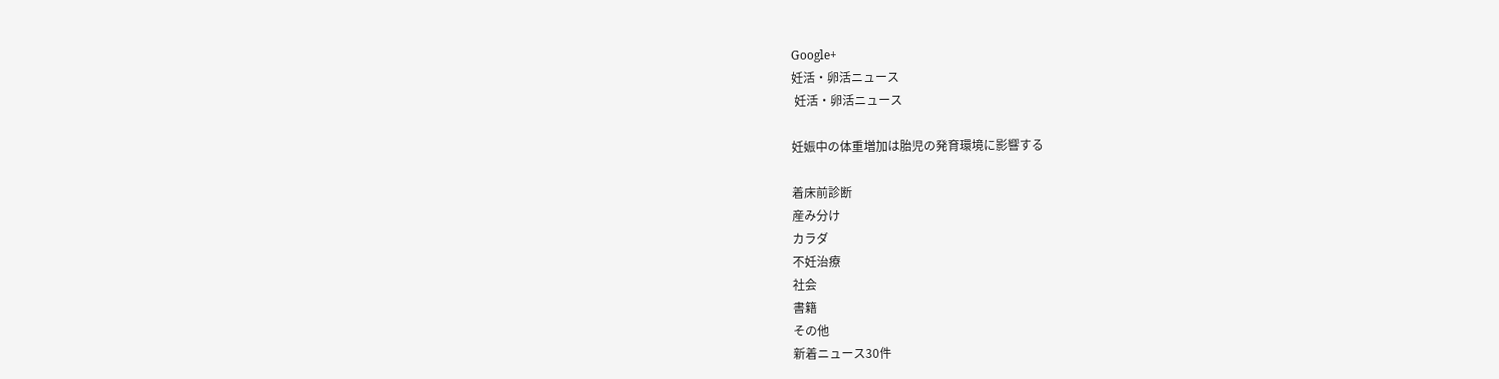Google+
妊活・卵活ニュース
 妊活・卵活ニュース

妊娠中の体重増加は胎児の発育環境に影響する

着床前診断
産み分け
カラダ
不妊治療
社会
書籍
その他
新着ニュース30件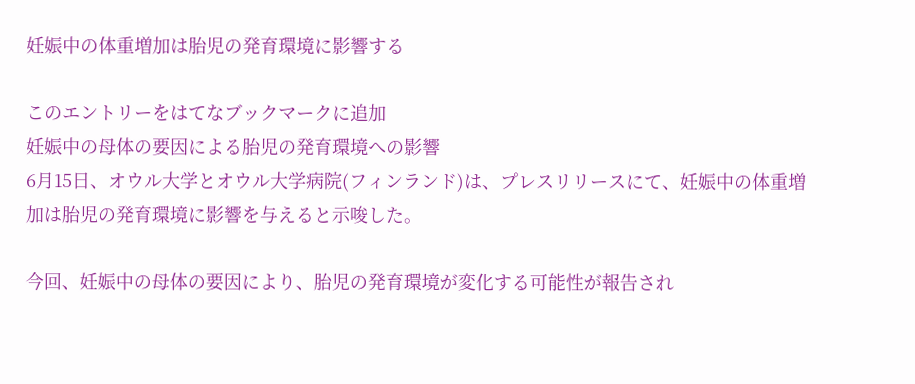妊娠中の体重増加は胎児の発育環境に影響する

このエントリーをはてなブックマークに追加
妊娠中の母体の要因による胎児の発育環境への影響
6月15日、オウル大学とオウル大学病院(フィンランド)は、プレスリリースにて、妊娠中の体重増加は胎児の発育環境に影響を与えると示唆した。

今回、妊娠中の母体の要因により、胎児の発育環境が変化する可能性が報告され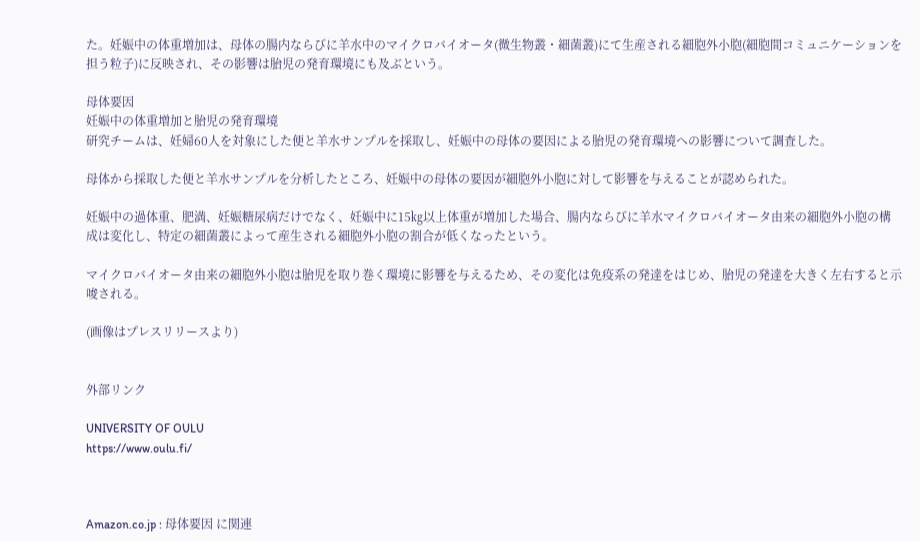た。妊娠中の体重増加は、母体の腸内ならびに羊水中のマイクロバイオータ(微生物叢・細菌叢)にて生産される細胞外小胞(細胞間コミュニケーションを担う粒子)に反映され、その影響は胎児の発育環境にも及ぶという。

母体要因
妊娠中の体重増加と胎児の発育環境
研究チームは、妊婦60人を対象にした便と羊水サンプルを採取し、妊娠中の母体の要因による胎児の発育環境への影響について調査した。

母体から採取した便と羊水サンプルを分析したところ、妊娠中の母体の要因が細胞外小胞に対して影響を与えることが認められた。

妊娠中の過体重、肥満、妊娠糖尿病だけでなく、妊娠中に15㎏以上体重が増加した場合、腸内ならびに羊水マイクロバイオータ由来の細胞外小胞の構成は変化し、特定の細菌叢によって産生される細胞外小胞の割合が低くなったという。

マイクロバイオータ由来の細胞外小胞は胎児を取り巻く環境に影響を与えるため、その変化は免疫系の発達をはじめ、胎児の発達を大きく左右すると示唆される。

(画像はプレスリリースより)


外部リンク

UNIVERSITY OF OULU
https://www.oulu.fi/



Amazon.co.jp : 母体要因 に関連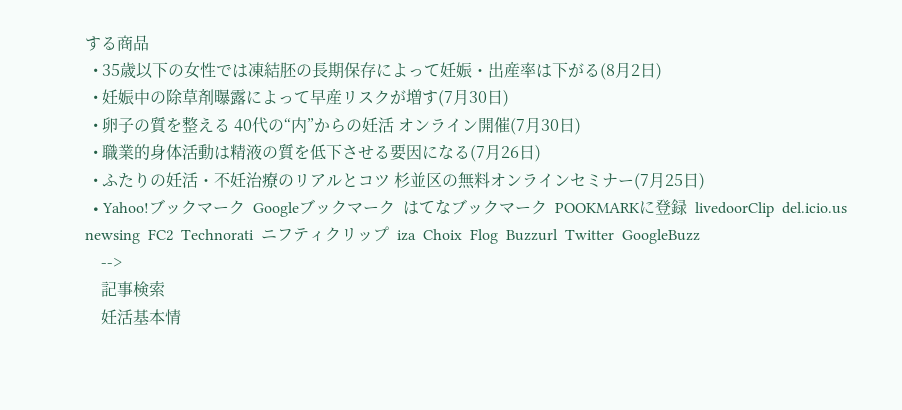する商品
  • 35歳以下の女性では凍結胚の長期保存によって妊娠・出産率は下がる(8月2日)
  • 妊娠中の除草剤曝露によって早産リスクが増す(7月30日)
  • 卵子の質を整える 40代の“内”からの妊活 オンライン開催(7月30日)
  • 職業的身体活動は精液の質を低下させる要因になる(7月26日)
  • ふたりの妊活・不妊治療のリアルとコツ 杉並区の無料オンラインセミナー(7月25日)
  • Yahoo!ブックマーク  Googleブックマーク  はてなブックマーク  POOKMARKに登録  livedoorClip  del.icio.us  newsing  FC2  Technorati  ニフティクリップ  iza  Choix  Flog  Buzzurl  Twitter  GoogleBuzz
    -->
    記事検索
    妊活基本情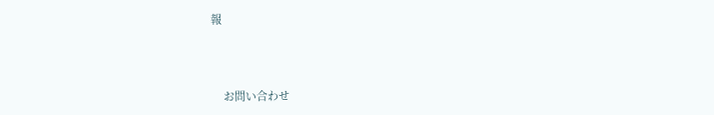報



    お問い合わせ